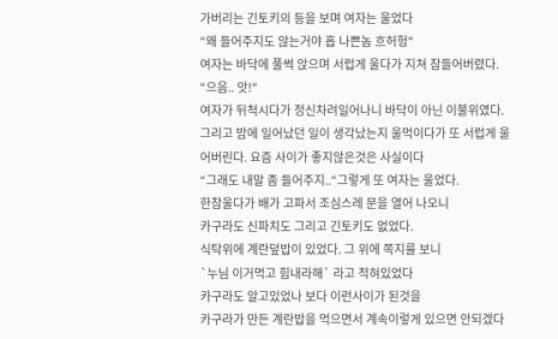가버리는 긴토키의 등을 보며 여자는 울었다
“왜 들어주지도 않는거야 흡 나쁜놈 흐허헝“
여자는 바닥에 풀썩 앉으며 서럽게 울다가 지쳐 잠들어버렸다.
“으음.. 앗!“
여자가 뒤척시다가 정신차려일어나니 바닥이 아닌 이불위였다.
그리고 밤에 일어났던 일이 생각났는지 울먹이다가 또 서럽게 울어버린다. 요즘 사이가 좋지않은것은 사실이다
“그래도 내말 좀 들어주지..“그렇게 또 여자는 울었다.
한참울다가 배가 고파서 조심스레 문을 열어 나오니
카구라도 신파치도 그리고 긴토키도 없었다.
식탁위에 계란덮밥이 있었다. 그 위에 쪽지를 보니
`누님 이거먹고 힘내라해` 라고 적혀있었다
카구라도 알고있었나 보다 이런사이가 된것을
카구라가 만든 계란밥을 먹으면서 계속이렇게 있으면 안되겠다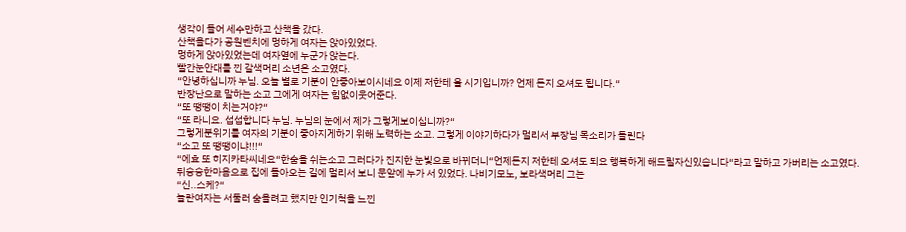생각이 들어 세수만하고 산책을 갔다.
산책을다가 공원벤치에 멍하게 여자는 앉아있었다.
멍하게 앉아있었는데 여자옆에 누군가 앉는다.
빨간눈안대를 낀 갈색머리 소년은 소고였다.
“안녕하십니까 누님. 오늘 별로 기분이 안좋아보이시네요 이제 저한테 올 시기입니까? 언제 든지 오셔도 됩니다.“
반장난으로 말하는 소고 그에게 여자는 힘없이웃어준다.
“또 땡땡이 치는거야?“
“또 라니요. 섭섭합니다 누님. 누님의 눈에서 제가 그렇게보이십니까?“
그렇게분위기를 여자의 기분이 좋아지게하기 위해 노력하는 소고. 그렇게 이야기하다가 멀리서 부장님 목소리가 들린다
“소고 또 땡땡이냐!!!“
“에효 또 히지카타씨네요“한숨을 쉬는소고 그러다가 진지한 눈빛으로 바뀌더니“언제든지 저한테 오셔도 되요 행복하게 해드릴자신있습니다“라고 말하고 가버리는 소고였다.
뒤숭숭한마음으로 집에 돌아오는 길에 멀리서 보니 문앞에 누가 서 있었다. 나비기모노, 보라색머리 그는
“신..스케?“
놀란여자는 서둘러 숨을려고 했지만 인기척을 느낀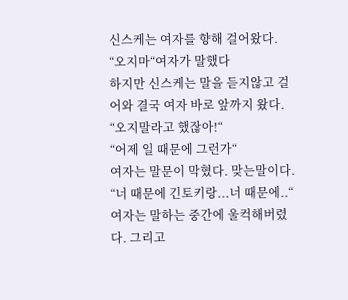신스케는 여자를 향해 걸어왔다.
“오지마“여자가 말했다
하지만 신스케는 말을 듣지않고 걸어와 결국 여자 바로 앞까지 왔다.
“오지말라고 했잖아!“
“어제 일 때문에 그런가“
여자는 말문이 막혔다. 맞는말이다.
“너 때문에 긴토키랑...너 때문에..“
여자는 말하는 중간에 울컥해버렸다. 그리고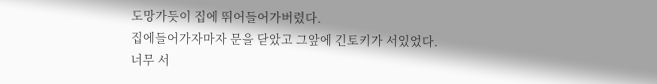도망가듯이 집에 뛰어들어가버렸다.
집에들어가자마자 문을 닫았고 그앞에 긴토키가 서있었다.
너무 서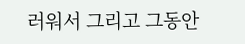러워서 그리고 그동안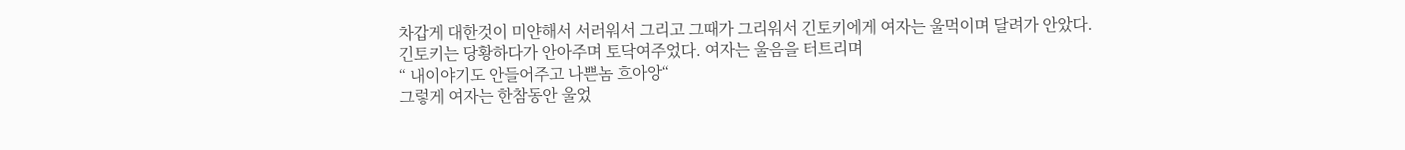차갑게 대한것이 미얀해서 서러워서 그리고 그때가 그리워서 긴토키에게 여자는 울먹이며 달려가 안았다.
긴토키는 당황하다가 안아주며 토닥여주었다. 여자는 울음을 터트리며
“ 내이야기도 안들어주고 나쁜놈 흐아앙“
그렇게 여자는 한참동안 울었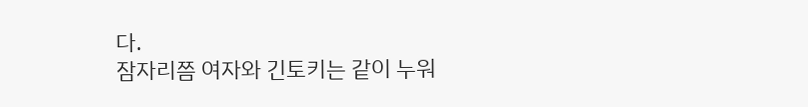다.
잠자리쯤 여자와 긴토키는 같이 누워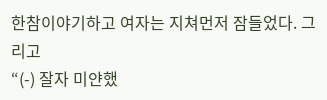한참이야기하고 여자는 지쳐먼저 잠들었다. 그리고
“(-) 잘자 미얀했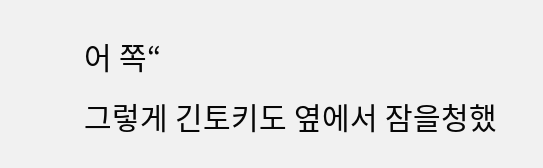어 쪽“
그렇게 긴토키도 옆에서 잠을청했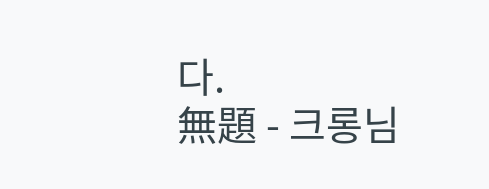다.
無題 - 크롱님